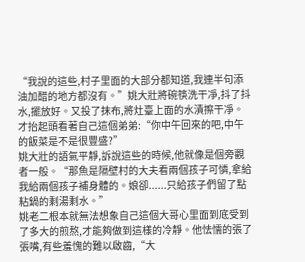“我說的這些,村子里面的大部分都知道,我連半句添油加醋的地方都沒有。”姚大壯將碗筷洗干凈,抖了抖水,擺放好。又投了抹布,將灶臺上面的水漬擦干凈。才抬起頭看著自己這個弟弟:“你中午回來的吧,中午的飯菜是不是很豐盛?”
姚大壯的語氣平靜,訴說這些的時候,他就像是個旁觀者一般。“那魚是隔壁村的大夫看兩個孩子可憐,拿給我給兩個孩子補身體的。娘卻......只給孩子們留了點粘鍋的剩湯剩水。”
姚老二根本就無法想象自己這個大哥心里面到底受到了多大的煎熬,才能夠做到這樣的冷靜。他怯懦的張了張嘴,有些羞愧的難以啟齒,“大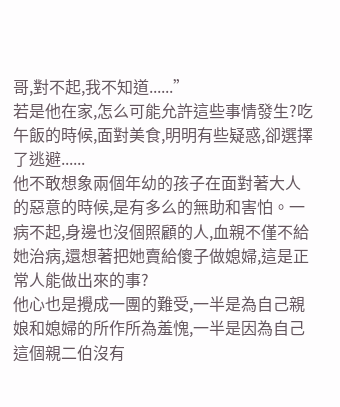哥,對不起,我不知道......”
若是他在家,怎么可能允許這些事情發生?吃午飯的時候,面對美食,明明有些疑惑,卻選擇了逃避......
他不敢想象兩個年幼的孩子在面對著大人的惡意的時候,是有多么的無助和害怕。一病不起,身邊也沒個照顧的人,血親不僅不給她治病,還想著把她賣給傻子做媳婦,這是正常人能做出來的事?
他心也是攪成一團的難受,一半是為自己親娘和媳婦的所作所為羞愧,一半是因為自己這個親二伯沒有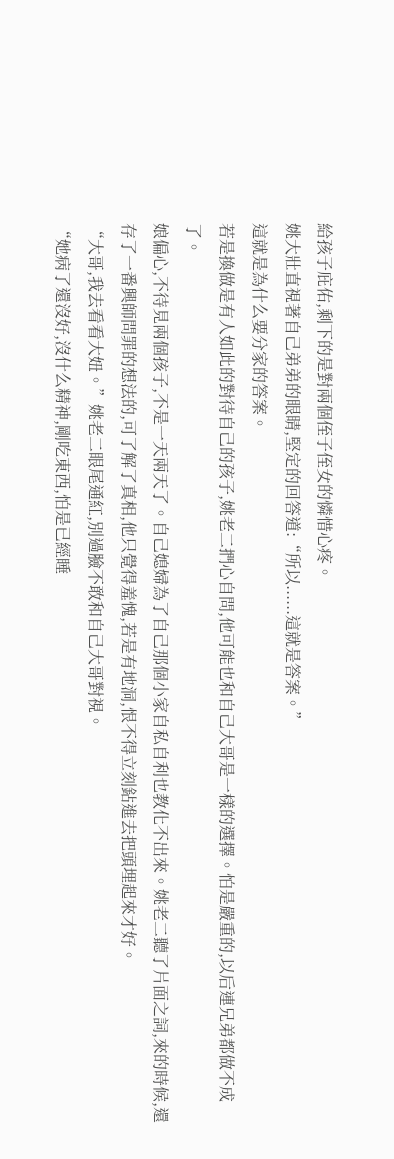給孩子庇佑,剩下的是對兩個侄子侄女的憐惜心疼。
姚大壯直視著自己弟弟的眼睛,堅定的回答道:“所以......這就是答案。”
這就是為什么要分家的答案。
若是換做是有人如此的對待自己的孩子,姚老二捫心自問,他可能也和自己大哥是一樣的選擇。怕是嚴重的,以后連兄弟都做不成了。
娘偏心,不待見兩個孩子,不是一天兩天了。自己媳婦為了自己那個小家自私自利也教化不出來。姚老二聽了片面之詞,來的時候,還存了一番興師問罪的想法的,可了解了真相,他只覺得羞愧,若是有地洞,恨不得立刻鉆進去把頭埋起來才好。
“大哥,我去看看大妞。”姚老二眼尾通紅,別過臉不敢和自己大哥對視。
“她病了還沒好,沒什么精神,剛吃東西,怕是已經睡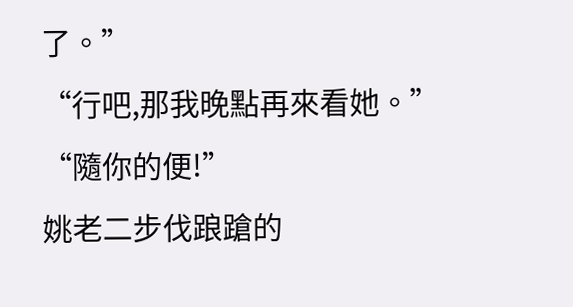了。”
“行吧,那我晚點再來看她。”
“隨你的便!”
姚老二步伐踉蹌的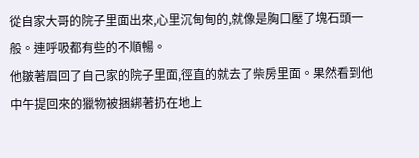從自家大哥的院子里面出來,心里沉甸甸的,就像是胸口壓了塊石頭一般。連呼吸都有些的不順暢。
他皺著眉回了自己家的院子里面,徑直的就去了柴房里面。果然看到他中午提回來的獵物被捆綁著扔在地上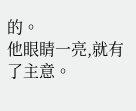的。
他眼睛一亮,就有了主意。